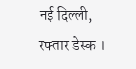नई दिल्ली, रफ्तार डेस्क ।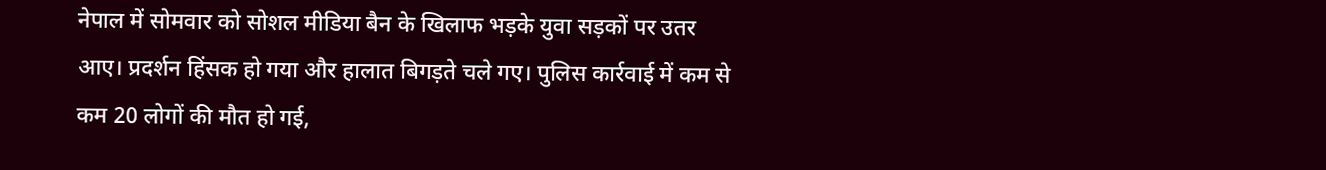नेपाल में सोमवार को सोशल मीडिया बैन के खिलाफ भड़के युवा सड़कों पर उतर आए। प्रदर्शन हिंसक हो गया और हालात बिगड़ते चले गए। पुलिस कार्रवाई में कम से कम 20 लोगों की मौत हो गई,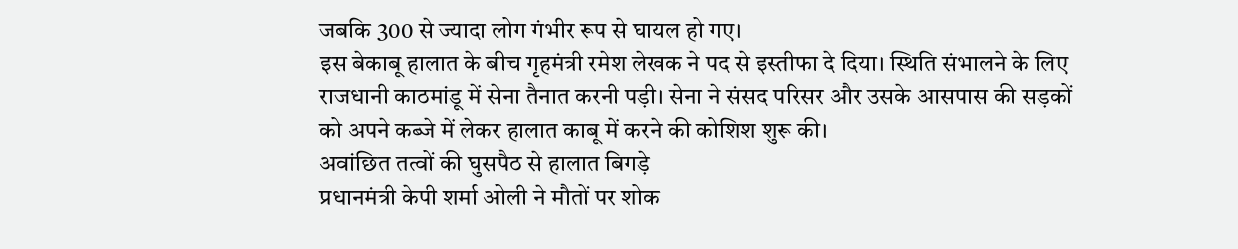जबकि 300 से ज्यादा लोग गंभीर रूप से घायल हो गए।
इस बेकाबू हालात के बीच गृहमंत्री रमेश लेखक ने पद से इस्तीफा दे दिया। स्थिति संभालने के लिए राजधानी काठमांडू में सेना तैनात करनी पड़ी। सेना ने संसद परिसर और उसके आसपास की सड़कों को अपने कब्जे में लेकर हालात काबू में करने की कोशिश शुरू की।
अवांछित तत्वों की घुसपैठ से हालात बिगड़े
प्रधानमंत्री केपी शर्मा ओली ने मौतों पर शोक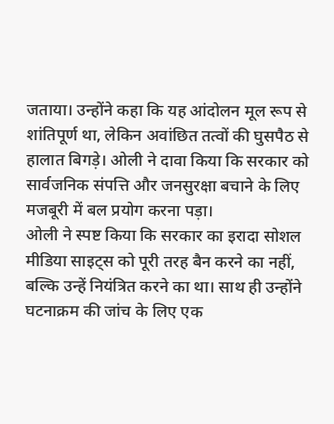जताया। उन्होंने कहा कि यह आंदोलन मूल रूप से शांतिपूर्ण था, लेकिन अवांछित तत्वों की घुसपैठ से हालात बिगड़े। ओली ने दावा किया कि सरकार को सार्वजनिक संपत्ति और जनसुरक्षा बचाने के लिए मजबूरी में बल प्रयोग करना पड़ा।
ओली ने स्पष्ट किया कि सरकार का इरादा सोशल मीडिया साइट्स को पूरी तरह बैन करने का नहीं, बल्कि उन्हें नियंत्रित करने का था। साथ ही उन्होंने घटनाक्रम की जांच के लिए एक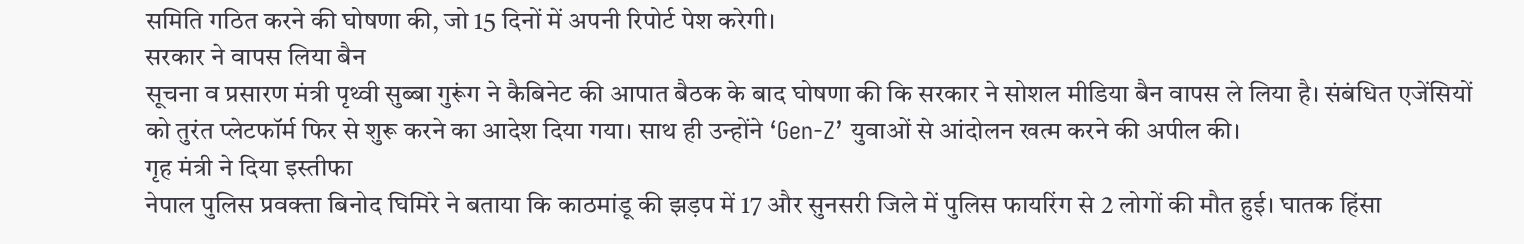समिति गठित करने की घोषणा की, जो 15 दिनों में अपनी रिपोर्ट पेश करेगी।
सरकार ने वापस लिया बैन
सूचना व प्रसारण मंत्री पृथ्वी सुब्बा गुरूंग ने कैबिनेट की आपात बैठक के बाद घोषणा की कि सरकार ने सोशल मीडिया बैन वापस ले लिया है। संबंधित एजेंसियों को तुरंत प्लेटफॉर्म फिर से शुरू करने का आदेश दिया गया। साथ ही उन्होंने ‘Gen-Z’ युवाओं से आंदोलन खत्म करने की अपील की।
गृह मंत्री ने दिया इस्तीफा
नेपाल पुलिस प्रवक्ता बिनोद घिमिरे ने बताया कि काठमांडू की झड़प में 17 और सुनसरी जिले में पुलिस फायरिंग से 2 लोगों की मौत हुई। घातक हिंसा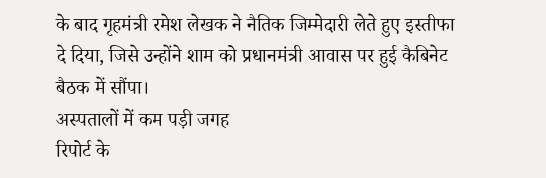के बाद गृहमंत्री रमेश लेखक ने नैतिक जिम्मेदारी लेते हुए इस्तीफा दे दिया, जिसे उन्होंने शाम को प्रधानमंत्री आवास पर हुई कैबिनेट बैठक में सौंपा।
अस्पतालों में कम पड़ी जगह
रिपोर्ट के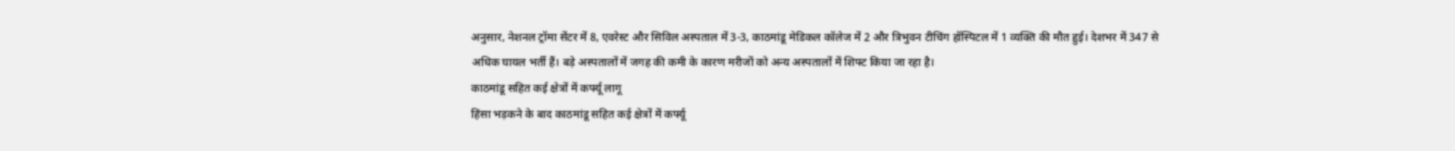अनुसार, नेशनल ट्रॉमा सेंटर में 8, एवरेस्ट और सिविल अस्पताल में 3-3, काठमांडू मेडिकल कॉलेज में 2 और त्रिभुवन टीचिंग हॉस्पिटल में 1 व्यक्ति की मौत हुई। देशभर में 347 से अधिक घायल भर्ती हैं। बड़े अस्पतालों में जगह की कमी के कारण मरीजों को अन्य अस्पतालों में शिफ्ट किया जा रहा है।
काठमांडू सहित कई क्षेत्रों में कर्फ्यू लागू
हिंसा भड़कने के बाद काठमांडू सहित कई क्षेत्रों में कर्फ्यू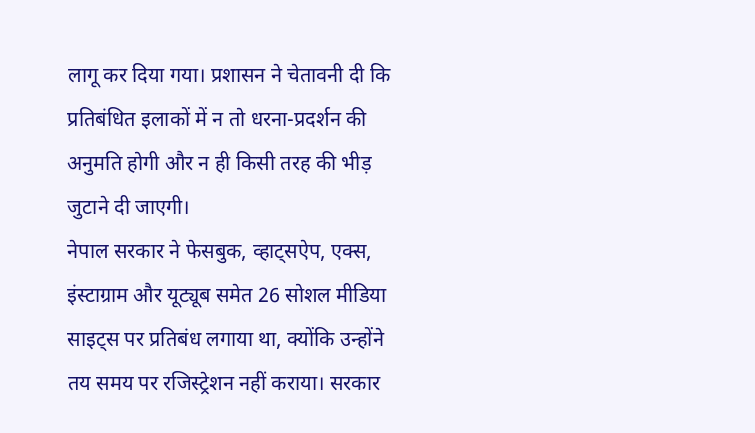लागू कर दिया गया। प्रशासन ने चेतावनी दी कि प्रतिबंधित इलाकों में न तो धरना-प्रदर्शन की अनुमति होगी और न ही किसी तरह की भीड़ जुटाने दी जाएगी।
नेपाल सरकार ने फेसबुक, व्हाट्सऐप, एक्स, इंस्टाग्राम और यूट्यूब समेत 26 सोशल मीडिया साइट्स पर प्रतिबंध लगाया था, क्योंकि उन्होंने तय समय पर रजिस्ट्रेशन नहीं कराया। सरकार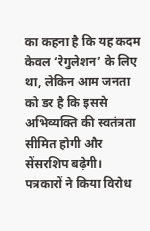का कहना है कि यह कदम केवल ‘रेगुलेशन’ के लिए था, लेकिन आम जनता को डर है कि इससे अभिव्यक्ति की स्वतंत्रता सीमित होगी और सेंसरशिप बढ़ेगी।
पत्रकारों ने किया विरोध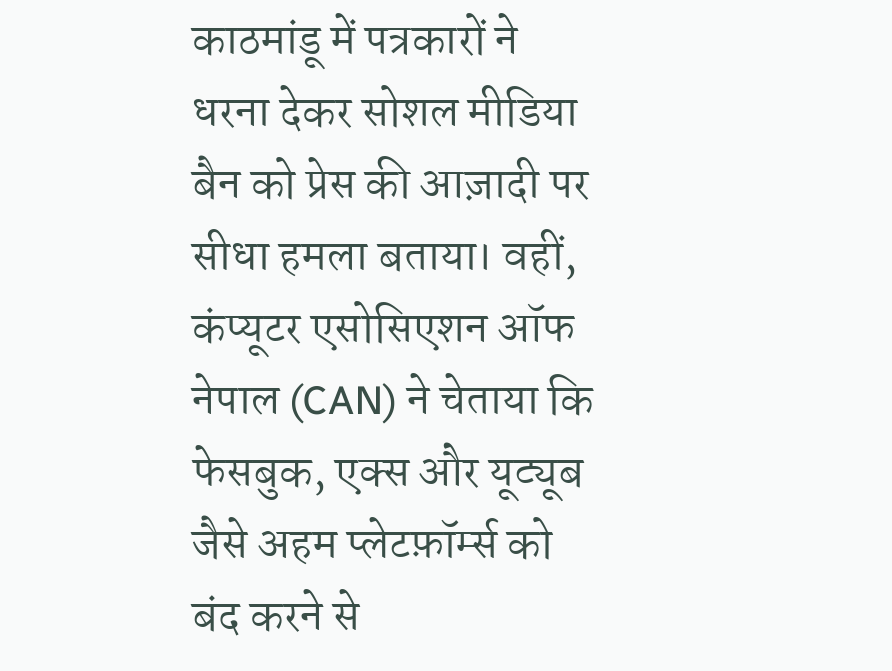काठमांडू में पत्रकारों ने धरना देकर सोशल मीडिया बैन को प्रेस की आज़ादी पर सीधा हमला बताया। वहीं, कंप्यूटर एसोसिएशन ऑफ नेपाल (CAN) ने चेताया कि फेसबुक, एक्स और यूट्यूब जैसे अहम प्लेटफ़ॉर्म्स को बंद करने से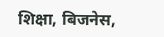शिक्षा, बिजनेस,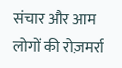संचार और आम लोगों की रोज़मर्रा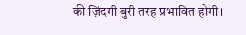की ज़िंदगी बुरी तरह प्रभावित होगी।